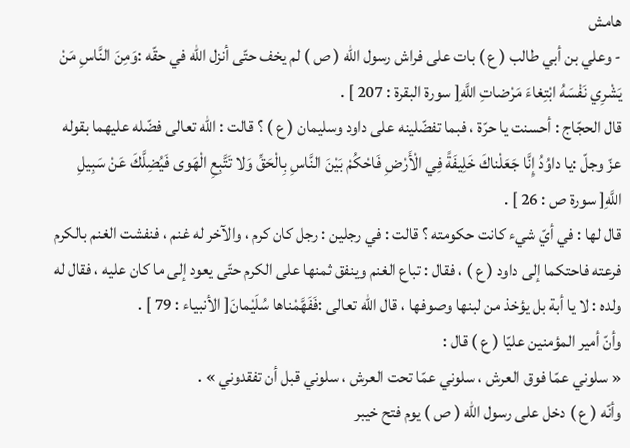هامش
- وعلي بن أبي طالب ( ع ) بات على فراش رسول اللّه ( ص ) لم يخف حتّى أنزل اللّه في حقّه :وَمِنَ النَّاسِ مَنْ يَشْرِي نَفْسَهُ ابْتِغاءَ مَرْضاتِ اللَّهِ[ سورة البقرة : 207 ] .
قال الحجّاج : أحسنت يا حرّة ، فبما تفضّلينه على داود وسليمان ( ع ) ؟ قالت : اللّه تعالى فضّله عليهما بقوله عزّ وجلّ :يا داوُدُ إِنَّا جَعَلْناكَ خَلِيفَةً فِي الْأَرْضِ فَاحْكُمْ بَيْنَ النَّاسِ بِالْحَقِّ وَلا تَتَّبِعِ الْهَوى فَيُضِلَّكَ عَنْ سَبِيلِ اللَّهِ[ سورة ص : 26 ] .
قال لها : في أيّ شيء كانت حكومته ؟ قالت : في رجلين : رجل كان كرم ، والآخر له غنم ، فنفشت الغنم بالكرم فرعته فاحتكما إلى داود ( ع ) ، فقال : تباع الغنم وينفق ثمنها على الكرم حتّى يعود إلى ما كان عليه ، فقال له ولده : لا يا أبة بل يؤخذ من لبنها وصوفها ، قال اللّه تعالى :فَفَهَّمْناها سُلَيْمانَ[ الأنبياء : 79 ] .
وأنّ أمير المؤمنين عليّا ( ع ) قال :
« سلوني عمّا فوق العرش ، سلوني عمّا تحت العرش ، سلوني قبل أن تفقدوني » .
وأنّه ( ع ) دخل على رسول اللّه ( ص ) يوم فتح خيبر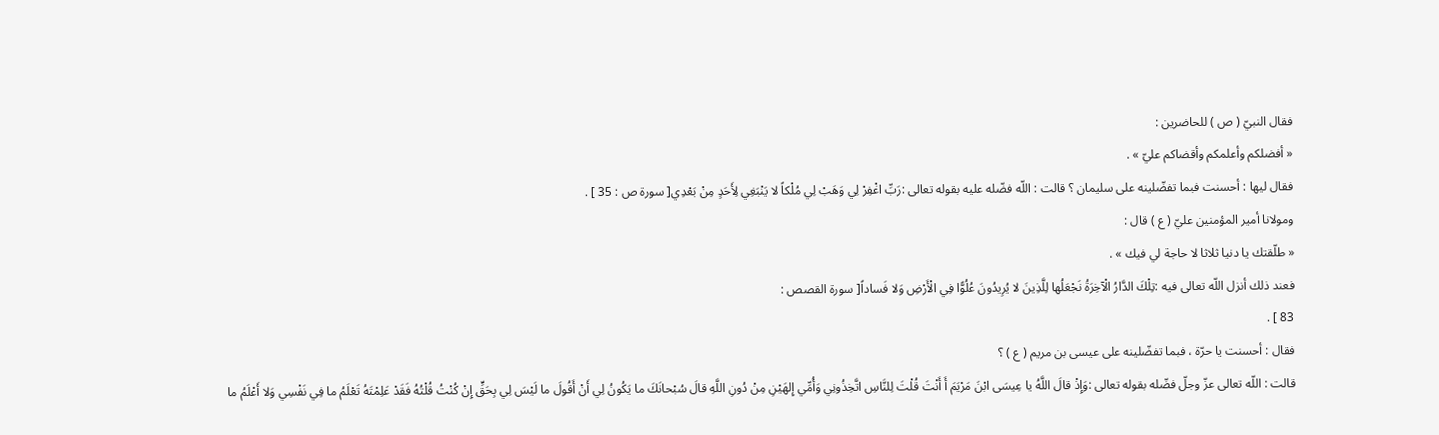فقال النبيّ ( ص ) للحاضرين :
« أفضلكم وأعلمكم وأقضاكم عليّ » .
فقال ليها : أحسنت فبما تفضّلينه على سليمان ؟ قالت : اللّه فضّله عليه بقوله تعالى :رَبِّ اغْفِرْ لِي وَهَبْ لِي مُلْكاً لا يَنْبَغِي لِأَحَدٍ مِنْ بَعْدِي[ سورة ص : 35 ] .
ومولانا أمير المؤمنين عليّ ( ع ) قال :
« طلّقتك يا دنيا ثلاثا لا حاجة لي فيك » .
فعند ذلك أنزل اللّه تعالى فيه :تِلْكَ الدَّارُ الْآخِرَةُ نَجْعَلُها لِلَّذِينَ لا يُرِيدُونَ عُلُوًّا فِي الْأَرْضِ وَلا فَساداً[ سورة القصص :
83 ] .
فقال : أحسنت يا حرّة ، فبما تفضّلينه على عيسى بن مريم ( ع ) ؟
قالت : اللّه تعالى عزّ وجلّ فضّله بقوله تعالى :وَإِذْ قالَ اللَّهُ يا عِيسَى ابْنَ مَرْيَمَ أَ أَنْتَ قُلْتَ لِلنَّاسِ اتَّخِذُونِي وَأُمِّي إِلهَيْنِ مِنْ دُونِ اللَّهِ قالَ سُبْحانَكَ ما يَكُونُ لِي أَنْ أَقُولَ ما لَيْسَ لِي بِحَقٍّ إِنْ كُنْتُ قُلْتُهُ فَقَدْ عَلِمْتَهُ تَعْلَمُ ما فِي نَفْسِي وَلا أَعْلَمُ ما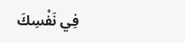فِي نَفْسِكَ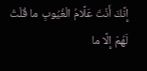إِنَّكَ أَنْتَ عَلَّامُ الْغُيُوبِ ما قُلْتُ لَهُمْ إِلَّا ما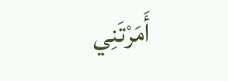أَمَرْتَنِي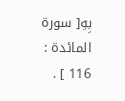بِهِ[ سورة المائدة : 116 ] .